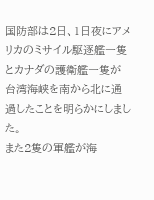国防部は2日、1日夜にアメリカのミサイル駆逐艦一隻とカナダの護衛艦一隻が台湾海峡を南から北に通過したことを明らかにしました。
また2隻の軍艦が海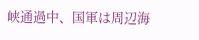峡通過中、国軍は周辺海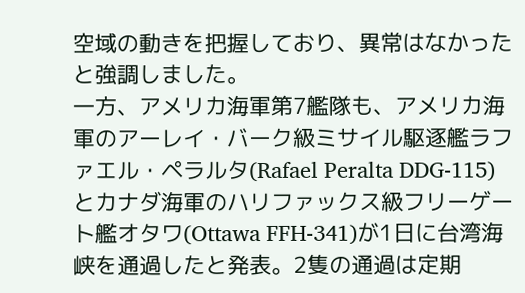空域の動きを把握しており、異常はなかったと強調しました。
一方、アメリカ海軍第7艦隊も、アメリカ海軍のアーレイ・バーク級ミサイル駆逐艦ラファエル・ペラルタ(Rafael Peralta DDG-115)とカナダ海軍のハリファックス級フリーゲート艦オタワ(Ottawa FFH-341)が1日に台湾海峡を通過したと発表。2隻の通過は定期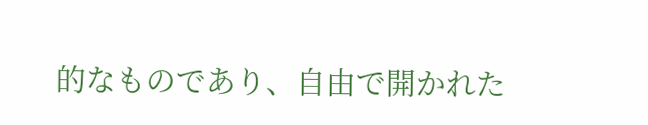的なものであり、自由で開かれた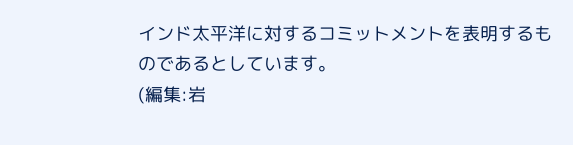インド太平洋に対するコミットメントを表明するものであるとしています。
(編集:岩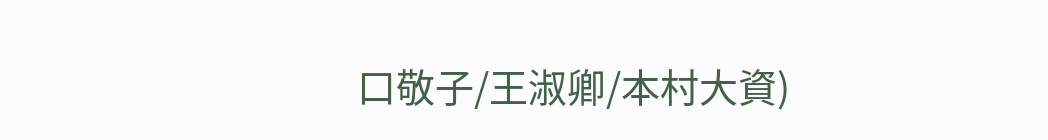口敬子/王淑卿/本村大資)